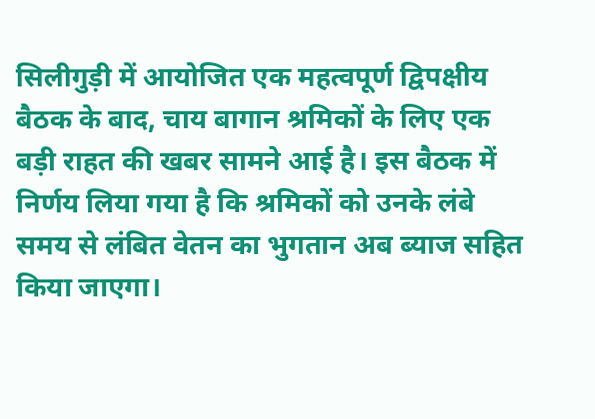सिलीगुड़ी में आयोजित एक महत्वपूर्ण द्विपक्षीय बैठक के बाद, चाय बागान श्रमिकों के लिए एक बड़ी राहत की खबर सामने आई है। इस बैठक में निर्णय लिया गया है कि श्रमिकों को उनके लंबे समय से लंबित वेतन का भुगतान अब ब्याज सहित किया जाएगा।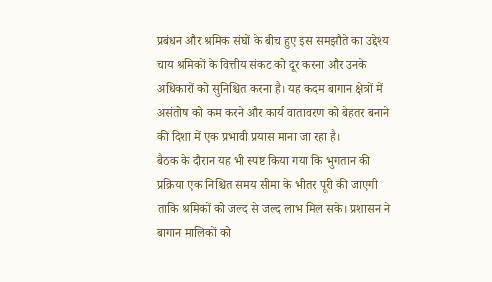प्रबंधन और श्रमिक संघों के बीच हुए इस समझौते का उद्देश्य चाय श्रमिकों के वित्तीय संकट को दूर करना और उनके अधिकारों को सुनिश्चित करना है। यह कदम बागान क्षेत्रों में असंतोष को कम करने और कार्य वातावरण को बेहतर बनाने की दिशा में एक प्रभावी प्रयास माना जा रहा है।
बैठक के दौरान यह भी स्पष्ट किया गया कि भुगतान की प्रक्रिया एक निश्चित समय सीमा के भीतर पूरी की जाएगी ताकि श्रमिकों को जल्द से जल्द लाभ मिल सके। प्रशासन ने बागान मालिकों को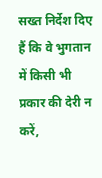सख्त निर्देश दिए हैं कि वे भुगतान में किसी भी प्रकार की देरी न करें,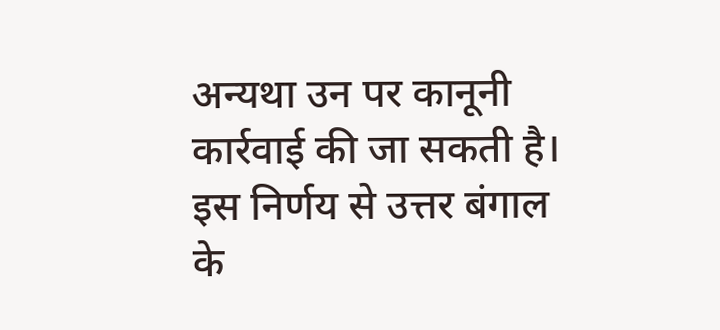अन्यथा उन पर कानूनी कार्रवाई की जा सकती है। इस निर्णय से उत्तर बंगाल के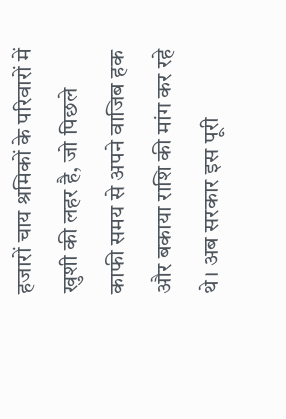हजारों चाय श्रमिकों के परिवारों में खुशी की लहर है, जो पिछले काफी समय से अपने वाजिब हक और बकाया राशि की मांग कर रहे थे। अब सरकार इस पूरी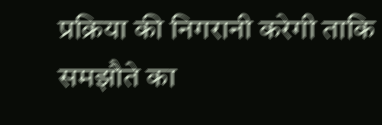प्रक्रिया की निगरानी करेगी ताकि समझौते का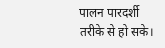पालन पारदर्शी तरीके से हो सके।